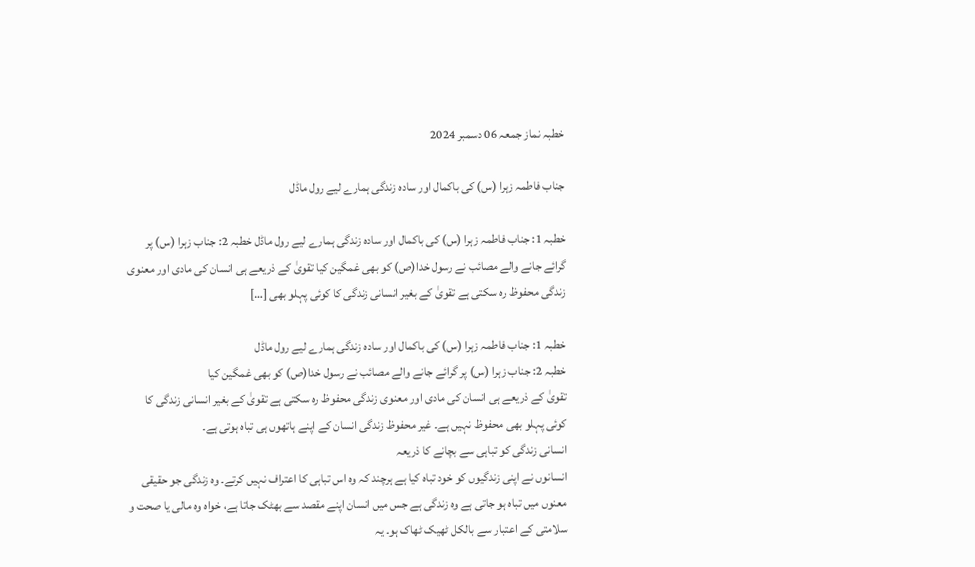خطبہ نماز جمعہ 06 دسمبر 2024

جناب فاطمہ زہرا (س) کی باکمال اور سادہ زندگی ہمارے لیے رول ماڈل

خطبہ 1: جناب فاطمہ زہرا (س) کی باکمال اور سادہ زندگی ہمارے لیے رول ماڈل خطبہ 2: جناب زہرا (س) پر گرائے جانے والے مصائب نے رسول خدا(ص) کو بھی غمگین کیا تقویٰ کے ذریعے ہی انسان کی مادی اور معنوی زندگی محفوظ رہ سکتی ہے تقویٰ کے بغیر انسانی زندگی کا کوئی پہلو بھی […]

خطبہ 1: جناب فاطمہ زہرا (س) کی باکمال اور سادہ زندگی ہمارے لیے رول ماڈل
خطبہ 2: جناب زہرا (س) پر گرائے جانے والے مصائب نے رسول خدا(ص) کو بھی غمگین کیا
تقویٰ کے ذریعے ہی انسان کی مادی اور معنوی زندگی محفوظ رہ سکتی ہے تقویٰ کے بغیر انسانی زندگی کا کوئی پہلو بھی محفوظ نہیں ہے۔ غیر محفوظ زندگی انسان کے اپنے ہاتھوں ہی تباہ ہوتی ہے۔
انسانی زندگی کو تباہی سے بچانے کا ذریعہ
انسانوں نے اپنی زندگیوں کو خود تباہ کیا ہے ہرچند کہ وہ اس تباہی کا اعتراف نہیں کرتے۔ وہ زندگی جو حقیقی معنوں میں تباہ ہو جاتی ہے وہ زندگی ہے جس میں انسان اپنے مقصد سے بھٹک جاتا ہے، خواہ وہ مالی یا صحت و سلامتی کے اعتبار سے بالکل ٹھیک ٹھاک ہو۔ یہ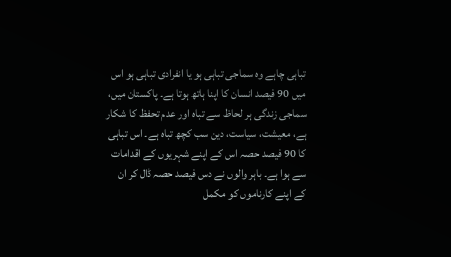تباہی چاہے وہ سماجی تباہی ہو یا انفرادی تباہی ہو اس میں 90 فیصد انسان کا اپنا ہاتھ ہوتا ہے۔ پاکستان میں، سماجی زندگی ہر لحاظ سے تباہ اور عدم تحفظ کا شکار ہے، معیشت، سیاست، دین سب کچھ تباہ ہے۔ اس تباہی کا 90 فیصد حصہ اس کے اپنے شہریوں کے اقدامات سے ہوا ہے۔ باہر والوں نے دس فیصد حصہ ڈال کر ان کے اپنے کارناموں کو مکمل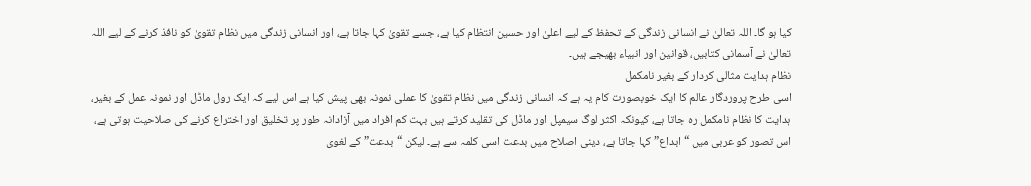کیا ہو گا۔ اللہ تعالیٰ نے انسانی زندگی کے تحفظ کے لیے اعلیٰ اور حسین انتظام کیا ہے، جسے تقویٰ کہا جاتا ہے، اور انسانی زندگی میں نظام تقویٰ کو نافذ کرنے کے لیے اللہ تعالیٰ نے آسمانی کتابیں، قوانین اور انبیاء بھیجے ہیں۔
نظام ہدایت مثالی کردار کے بغیر نامکمل
اسی طرح پروردگار عالم کا ایک خوبصورت کام یہ ہے کہ انسانی زندگی میں نظام تقویٰ کا عملی نمونہ بھی پیش کیا ہے اس لیے کہ ایک رول ماڈل اور نمونہ عمل کے بغیر، ہدایت کا نظام نامکمل رہ جاتا ہے، کیونکہ اکثر لوگ سیمپل اور ماڈل کی تقلید کرتے ہیں بہت کم افراد میں آزادانہ طور پر تخلیق اور اختراع کرنے کی صلاحیت ہوتی ہے، اس تصور کو عربی میں “ابداع” کہا جاتا ہے، دینی اصلاح میں بدعت اسی کلمہ سے ہے۔ لیکن “بدعت” کے لغوی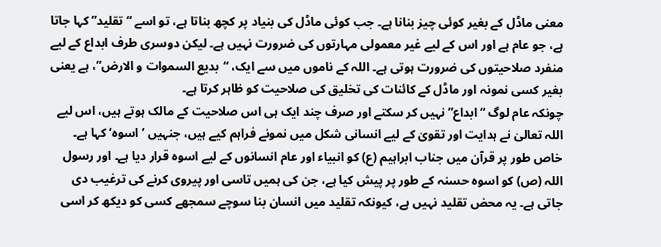معنی ماڈل کے بغیر کوئی چیز بنانا ہے۔ جب کوئی ماڈل کی بنیاد پر کچھ بناتا ہے، تو اسے “تقلید” کہا جاتا ہے، جو عام ہے اور اس کے لیے غیر معمولی مہارتوں کی ضرورت نہیں ہے۔ لیکن دوسری طرف ابداع کے لیے منفرد صلاحیتوں کی ضرورت ہوتی ہے۔ اللہ کے ناموں میں سے ایک، “بدیع السموات و الارض”، ہے یعنی بغیر کسی نمونہ اور ماڈل کے کائنات کی تخلیق کی صلاحیت کو ظاہر کرتا ہے۔
چونکہ عام لوگ “ابداع” نہیں کر سکتے اور صرف چند ایک ہی اس صلاحیت کے مالک ہوتے ہیں، اس لیے اللہ تعالیٰ نے ہدایت اور تقویٰ کے لیے انسانی شکل میں نمونے فراہم کیے ہیں، جنہیں ’اسوہ‘ کہا ہے۔ خاص طور پر قرآن میں جناب ابراہیم (ع) کو انبیاء اور عام انسانوں کے لیے اسوہ قرار دیا ہے۔ اور رسول اللہ (ص) کو اسوہ حسنہ کے طور پر پیش کیا ہے، جن کی ہمیں تاسی اور پیروی کرنے کی ترغیب دی جاتی ہے۔ یہ محض تقلید نہیں ہے، کیونکہ تقلید میں انسان بنا سوچے سمجھے کسی کو دیکھ کر اسی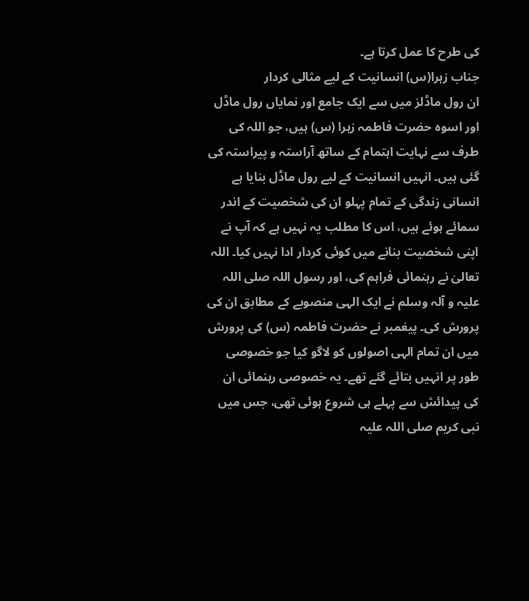کی طرح کا عمل کرتا ہے۔
جناب زہرا(س) انسانیت کے لیے مثالی کردار
ان رول ماڈلز میں سے ایک جامع اور نمایاں رول ماڈل اور اسوہ حضرت فاطمہ زہرا (س) ہیں، جو اللہ کی طرف سے نہایت اہتمام کے ساتھ آراستہ و پیراستہ کی گئی ہیں۔ انہیں انسانیت کے لیے رول ماڈل بنایا ہے انسانی زندگی کے تمام پہلو ان کی شخصیت کے اندر سمائے ہوئے ہیں، اس کا مطلب یہ نہیں ہے کہ آپ نے اپنی شخصیت بنانے میں کوئی کردار ادا نہیں کیا۔ اللہ تعالیٰ نے رہنمائی فراہم کی، اور رسول اللہ صلی اللہ علیہ و آلہ وسلم نے ایک الہی منصوبے کے مطابق ان کی پرورش کی۔ پیغمبر نے حضرت فاطمہ (س) کی پرورش میں ان تمام الہی اصولوں کو لاگو کیا جو خصوصی طور پر انہیں بتائے گئے تھے۔ یہ خصوصی رہنمائی ان کی پیدائش سے پہلے ہی شروع ہوئی تھی، جس میں نبی کریم صلی اللہ علیہ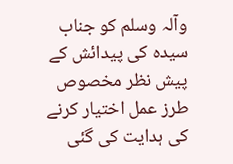وآلہ وسلم کو جناب سیدہ کی پیدائش کے پیش نظر مخصوص طرز عمل اختیار کرنے کی ہدایت کی گئی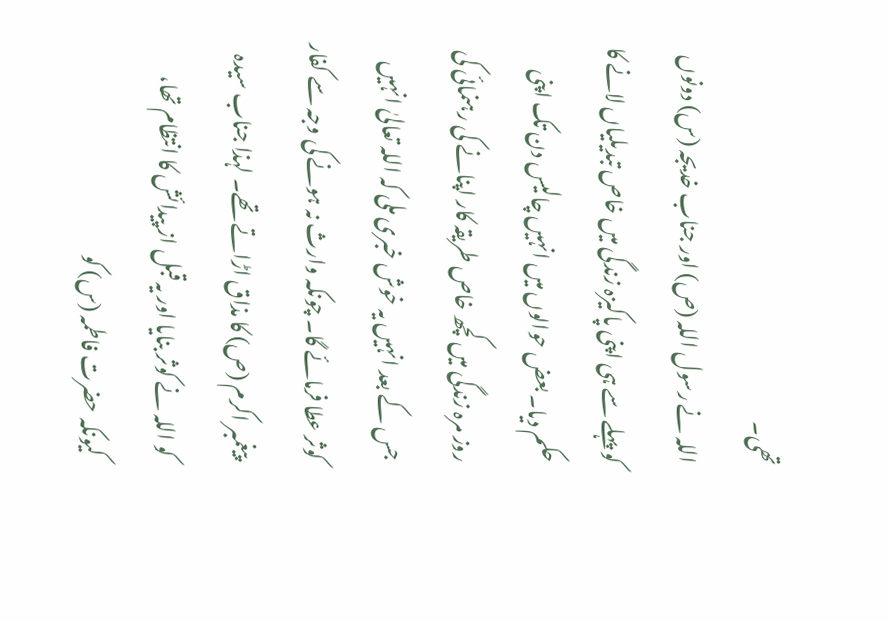تھی۔
اللہ نے رسول اللہ (ص) اور جناب خدیجہ (س) دونوں کو پہلے سے ہی اپنی پاکیزہ زندگی میں خاص تبدیلیاں لانے کا حکم دیا۔ بعض حوالوں میں انہیں چالیس دن تک اپنی روز مرہ زندگی میں کچھ خاص طریقہ کار اپنانے کی رہنمائی کی جس کے بعد انہیں یہ خوش خبری ملی کہ اللہ تعالیٰ انہیں کوثر عطا فرمائے گا۔ چونکہ وارث نہ ہونے کی وجہ سے کفار پیغمبر اکرم (ص) کا مذاق اڑاتے تھے۔ لہذا جناب سیدہ کو اللہ نے کوثر بنایا اور یہ قبل از پیدائش کا انتظام تھا، کیونکہ حضرت فاطمہ (س) کو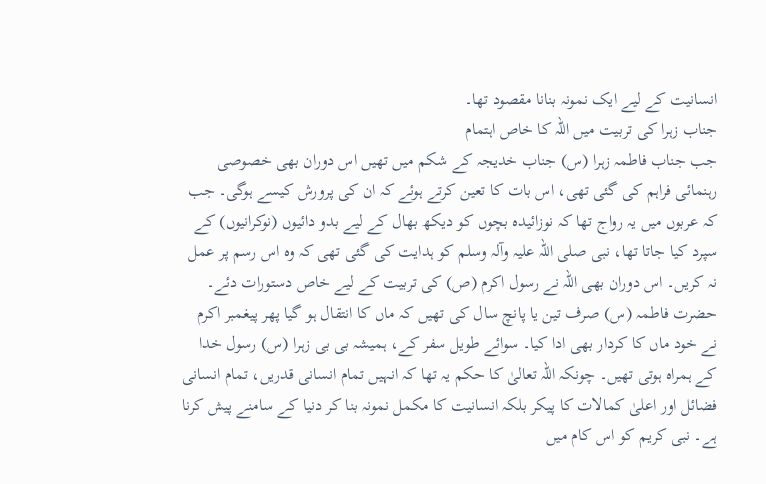انسانیت کے لیے ایک نمونہ بنانا مقصود تھا۔
جناب زہرا کی تربیت میں اللہ کا خاص اہتمام
جب جناب فاطمہ زہرا (س) جناب خدیجہ کے شکم میں تھیں اس دوران بھی خصوصی رہنمائی فراہم کی گئی تھی، اس بات کا تعین کرتے ہوئے کہ ان کی پرورش کیسے ہوگی۔ جب کہ عربوں میں یہ رواج تھا کہ نوزائیدہ بچوں کو دیکھ بھال کے لیے بدو دائیوں (نوکرانیوں) کے سپرد کیا جاتا تھا، نبی صلی اللہ علیہ وآلہ وسلم کو ہدایت کی گئی تھی کہ وہ اس رسم پر عمل نہ کریں۔ اس دوران بھی اللہ نے رسول اکرم (ص) کی تربیت کے لیے خاص دستورات دئے۔
حضرت فاطمہ (س) صرف تین یا پانچ سال کی تھیں کہ ماں کا انتقال ہو گیا پھر پیغمبر اکرم نے خود ماں کا کردار بھی ادا کیا۔ سوائے طویل سفر کے، ہمیشہ بی بی زہرا (س) رسول خدا کے ہمراہ ہوتی تھیں۔ چونکہ اللہ تعالیٰ کا حکم یہ تھا کہ انہیں تمام انسانی قدریں، تمام انسانی فضائل اور اعلیٰ کمالات کا پیکر بلکہ انسانیت کا مکمل نمونہ بنا کر دنیا کے سامنے پیش کرنا ہے۔ نبی کریم کو اس کام میں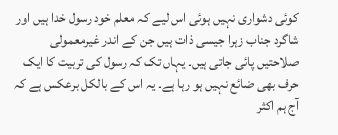کوئی دشواری نہیں ہوئی اس لیے کہ معلم خود رسول خدا ہیں اور شاگرد جناب زہرا جیسی ذات ہیں جن کے اندر غیرمعمولی صلاحتیں پائی جاتی ہیں۔ یہاں تک کہ رسول کی تربیت کا ایک حرف بھی ضائع نہیں ہو رہا ہے۔ یہ اس کے بالکل برعکس ہے کہ آج ہم اکثر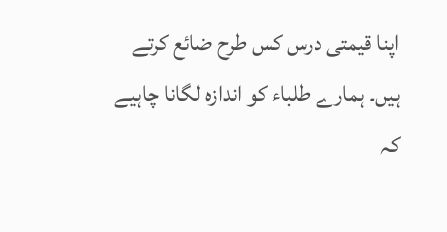اپنا قیمتی درس کس طرح ضائع کرتے ہیں۔ ہمارے طلباء کو اندازہ لگانا چاہیے کہ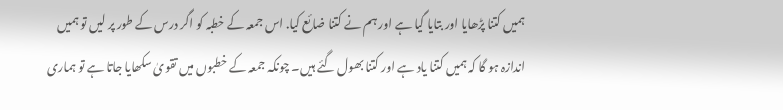ہمیں کتنا پڑھایا اور بتایا گیا ہے اور ہم نے کتنا ضائع کیا. اس جمعہ کے خطبہ کو اگر درس کے طور پر لیں تو ہمیں اندازہ ہو گا کہ ہمیں کتنا یاد ہے اور کتنا بھول گئے ہیں۔ چونکہ جمعہ کے خطبوں میں تقویٰ سکھایا جاتا ہے تو ہماری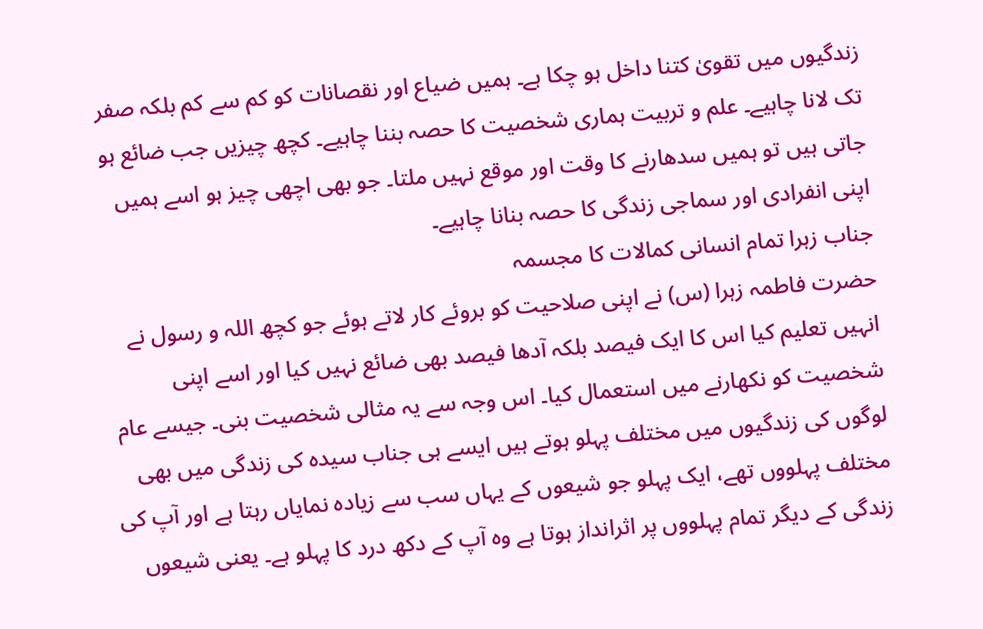زندگیوں میں تقویٰ کتنا داخل ہو چکا ہے۔ ہمیں ضیاع اور نقصانات کو کم سے کم بلکہ صفر تک لانا چاہیے۔ علم و تربیت ہماری شخصیت کا حصہ بننا چاہیے۔ کچھ چیزیں جب ضائع ہو جاتی ہیں تو ہمیں سدھارنے کا وقت اور موقع نہیں ملتا۔ جو بھی اچھی چیز ہو اسے ہمیں اپنی انفرادی اور سماجی زندگی کا حصہ بنانا چاہیے۔
جناب زہرا تمام انسانی کمالات کا مجسمہ
حضرت فاطمہ زہرا (س) نے اپنی صلاحیت کو بروئے کار لاتے ہوئے جو کچھ اللہ و رسول نے انہیں تعلیم کیا اس کا ایک فیصد بلکہ آدھا فیصد بھی ضائع نہیں کیا اور اسے اپنی شخصیت کو نکھارنے میں استعمال کیا۔ اس وجہ سے یہ مثالی شخصیت بنی۔ جیسے عام لوگوں کی زندگیوں میں مختلف پہلو ہوتے ہیں ایسے ہی جناب سیدہ کی زندگی میں بھی مختلف پہلووں تھے، ایک پہلو جو شیعوں کے یہاں سب سے زیادہ نمایاں رہتا ہے اور آپ کی زندگی کے دیگر تمام پہلووں پر اثرانداز ہوتا ہے وہ آپ کے دکھ درد کا پہلو ہے۔ یعنی شیعوں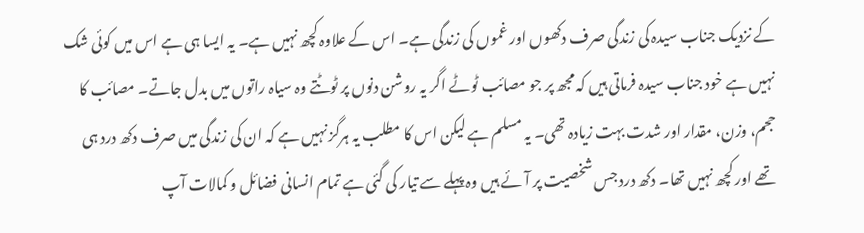کے نزدیک جناب سیدہ کی زندگی صرف دکھوں اور غموں کی زندگی ہے۔ اس کے علاوہ کچھ نہیں ہے۔ یہ ایسا ہی ہے اس میں کوئی شک نہیں ہے خود جناب سیدہ فرماتی ہیں کہ مجھ پر جو مصائب ٹوٹے اگر یہ روشن دنوں پر ٹوٹتے وہ سیاہ راتوں میں بدل جاتے۔ مصائب کا حجم، وزن، مقدار اور شدت بہت زیادہ تھی۔ یہ مسلم ہے لیکن اس کا مطلب یہ ہرگز نہیں ہے کہ ان کی زندگی میں صرف دکھ درد ہی تھے اور کچھ نہیں تھا۔ دکھ درد جس شخصیت پر آئے ہیں وہ پہلے سے تیار کی گئی ہے تمام انسانی فضائل و کمالات آپ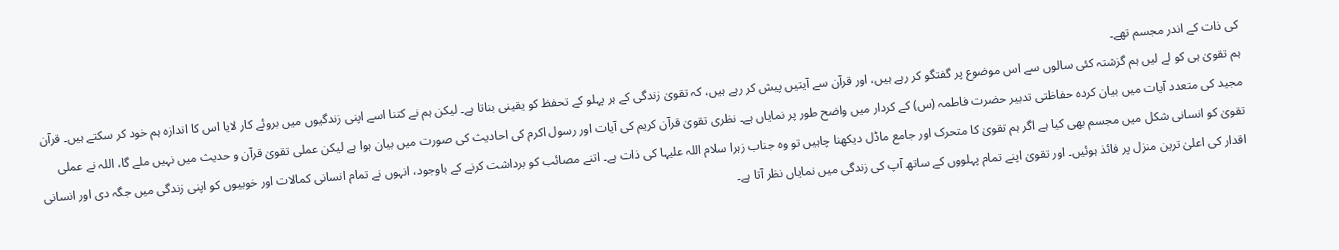کی ذات کے اندر مجسم تھے۔
ہم تقویٰ ہی کو لے لیں ہم گزشتہ کئی سالوں سے اس موضوع پر گفتگو کر رہے ہیں، اور قرآن سے آیتیں پیش کر رہے ہیں، کہ تقویٰ زندگی کے ہر پہلو کے تحفظ کو یقینی بناتا ہے۔ لیکن ہم نے کتنا اسے اپنی زندگیوں میں بروئے کار لایا اس کا اندازہ ہم خود کر سکتے ہیں۔ قرآن مجید کی متعدد آیات میں بیان کردہ حفاظتی تدبیر حضرت فاطمہ (س) کے کردار میں واضح طور پر نمایاں ہے۔ نظری تقویٰ قرآن کریم کی آیات اور رسول اکرم کی احادیث کی صورت میں بیان ہوا ہے لیکن عملی تقویٰ قرآن و حدیث میں نہیں ملے گا، اللہ نے عملی تقویٰ کو انسانی شکل میں مجسم بھی کیا ہے اگر ہم تقویٰ کا متحرک اور جامع ماڈل دیکھنا چاہیں تو وہ جناب زہرا سلام اللہ علیہا کی ذات ہے۔ اتنے مصائب کو برداشت کرنے کے باوجود، انہوں نے تمام انسانی کمالات اور خوبیوں کو اپنی زندگی میں جگہ دی اور انسانی اقدار کی اعلیٰ ترین منزل پر فائذ ہوئیں۔ اور تقویٰ اپنے تمام پہلووں کے ساتھ آپ کی زندگی میں نمایاں نظر آتا ہے۔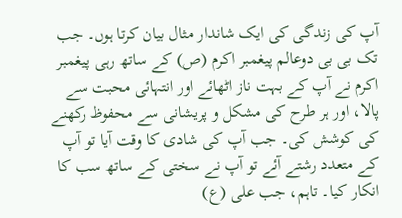آپ کی زندگی کی ایک شاندار مثال بیان کرتا ہوں۔ جب تک بی بی دوعالم پیغمبر اکرم (ص) کے ساتھ رہی پیغمبر اکرم نے آپ کے بہت ناز اٹھائے اور انتہائی محبت سے پالا، اور ہر طرح کی مشکل و پریشانی سے محفوظ رکھنے کی کوشش کی۔ جب آپ کی شادی کا وقت آیا تو آپ کے متعدد رشتے آئے تو آپ نے سختی کے ساتھ سب کا انکار کیا۔ تاہم، جب علی (ع)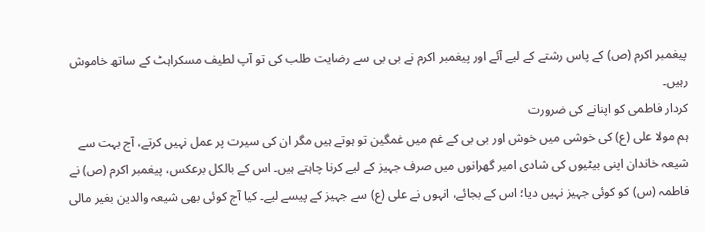پیغمبر اکرم (ص) کے پاس رشتے کے لیے آئے اور پیغمبر اکرم نے بی بی سے رضایت طلب کی تو آپ لطیف مسکراہٹ کے ساتھ خاموش رہیں۔
کردار فاطمی کو اپنانے کی ضرورت
ہم مولا علی (ع) کی خوشی میں خوش اور بی بی کے غم میں غمگین تو ہوتے ہیں مگر ان کی سیرت پر عمل نہیں کرتے، آج بہت سے شیعہ خاندان اپنی بیٹیوں کی شادی امیر گھرانوں میں صرف جہیز کے لیے کرنا چاہتے ہیں۔ اس کے بالکل برعکس، پیغمبر اکرم (ص) نے فاطمہ (س) کو کوئی جہیز نہیں دیا؛ اس کے بجائے، انہوں نے علی (ع) سے جہیز کے پیسے لیے۔ کیا آج کوئی بھی شیعہ والدین بغیر مالی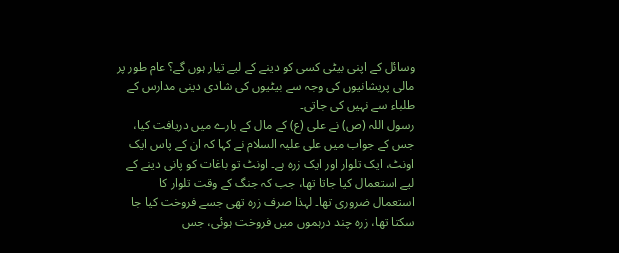وسائل کے اپنی بیٹی کسی کو دینے کے لیے تیار ہوں گے؟ عام طور پر مالی پریشانیوں کی وجہ سے بیٹیوں کی شادی دینی مدارس کے طلباء سے نہیں کی جاتی۔
رسول اللہ (ص) نے علی (ع) کے مال کے بارے میں دریافت کیا، جس کے جواب میں علی علیہ السلام نے کہا کہ ان کے پاس ایک اونٹ، ایک تلوار اور ایک زرہ ہے۔ اونٹ تو باغات کو پانی دینے کے لیے استعمال کیا جاتا تھا، جب کہ جنگ کے وقت تلوار کا استعمال ضروری تھا۔ لہذا صرف زرہ تھی جسے فروخت کیا جا سکتا تھا، زرہ چند درہموں میں فروخت ہوئی، جس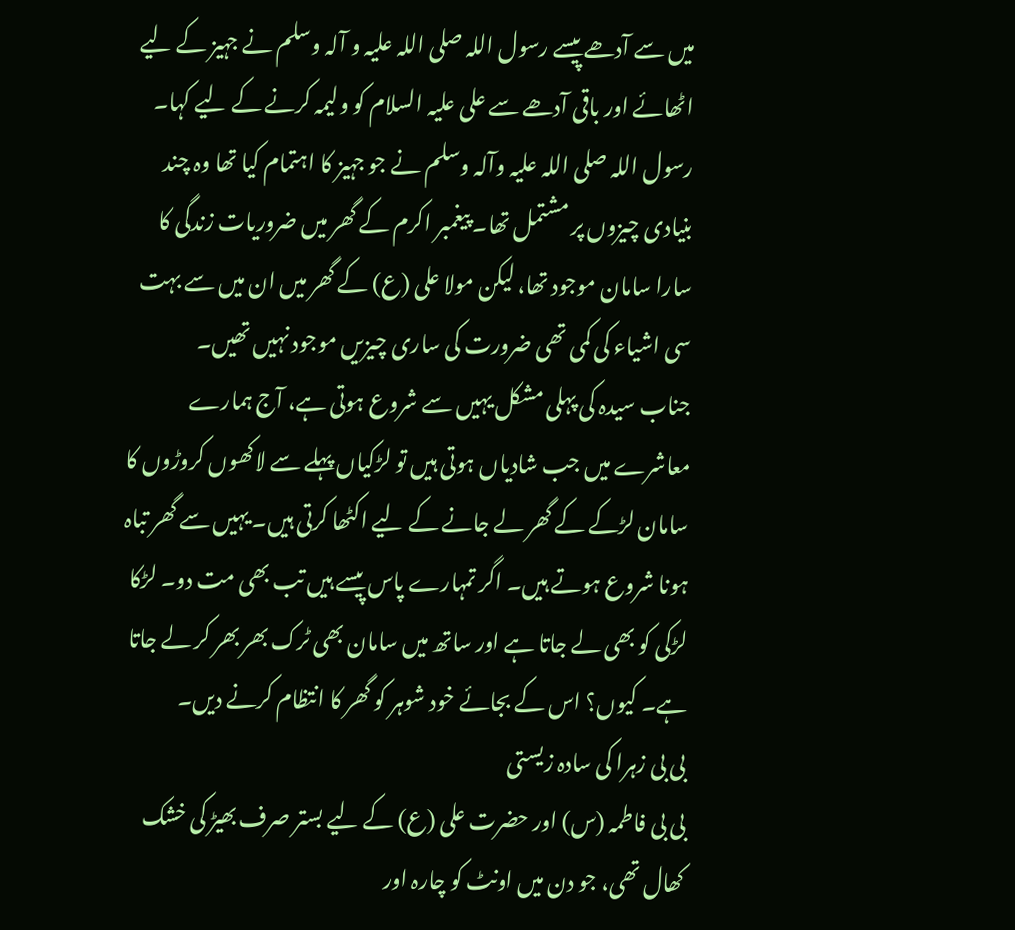میں سے آدھے پیسے رسول اللہ صلی اللہ علیہ و آلہ وسلم نے جہیز کے لیے اٹھائے اور باقی آدھے سے علی علیہ السلام کو ولیمہ کرنے کے لیے کہا۔ رسول اللہ صلی اللہ علیہ وآلہ وسلم نے جو جہیز کا اہتمام کیا تھا وہ چند بنیادی چیزوں پر مشتمل تھا۔ پیغمبر اکرم کے گھر میں ضروریات زندگی کا سارا سامان موجود تھا، لیکن مولا علی (ع) کے گھر میں ان میں سے بہت سی اشیاء کی کمی تھی ضرورت کی ساری چیزیں موجود نہیں تھیں۔
جناب سیدہ کی پہلی مشکل یہیں سے شروع ہوتی ہے، آج ہمارے معاشرے میں جب شادیاں ہوتی ہیں تو لڑکیاں پہلے سے لاکھوں کروڑوں کا سامان لڑکے کے گھر لے جانے کے لیے اکٹھا کرتی ہیں۔ یہیں سے گھر تباہ ہونا شروع ہوتے ہیں۔ اگر تمہارے پاس پیسے ہیں تب بھی مت دو۔ لڑکا لڑکی کو بھی لے جاتا ہے اور ساتھ میں سامان بھی ٹرک بھر بھر کر لے جاتا ہے۔ کیوں؟ اس کے بجائے خود شوہر کو گھر کا انتظام کرنے دیں۔
بی بی زہرا کی سادہ زیستی
بی بی فاطمہ (س) اور حضرت علی (ع) کے لیے بستر صرف بھیڑ کی خشک کھال تھی، جو دن میں اونٹ کو چارہ اور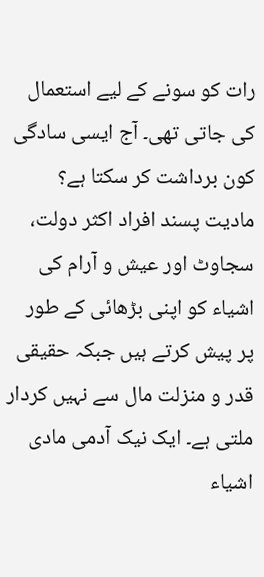رات کو سونے کے لیے استعمال کی جاتی تھی۔ آج ایسی سادگی کون برداشت کر سکتا ہے؟ مادیت پسند افراد اکثر دولت، سجاوٹ اور عیش و آرام کی اشیاء کو اپنی بڑھائی کے طور پر پیش کرتے ہیں جبکہ حقیقی قدر و منزلت مال سے نہیں کردار ملتی ہے۔ ایک نیک آدمی مادی اشیاء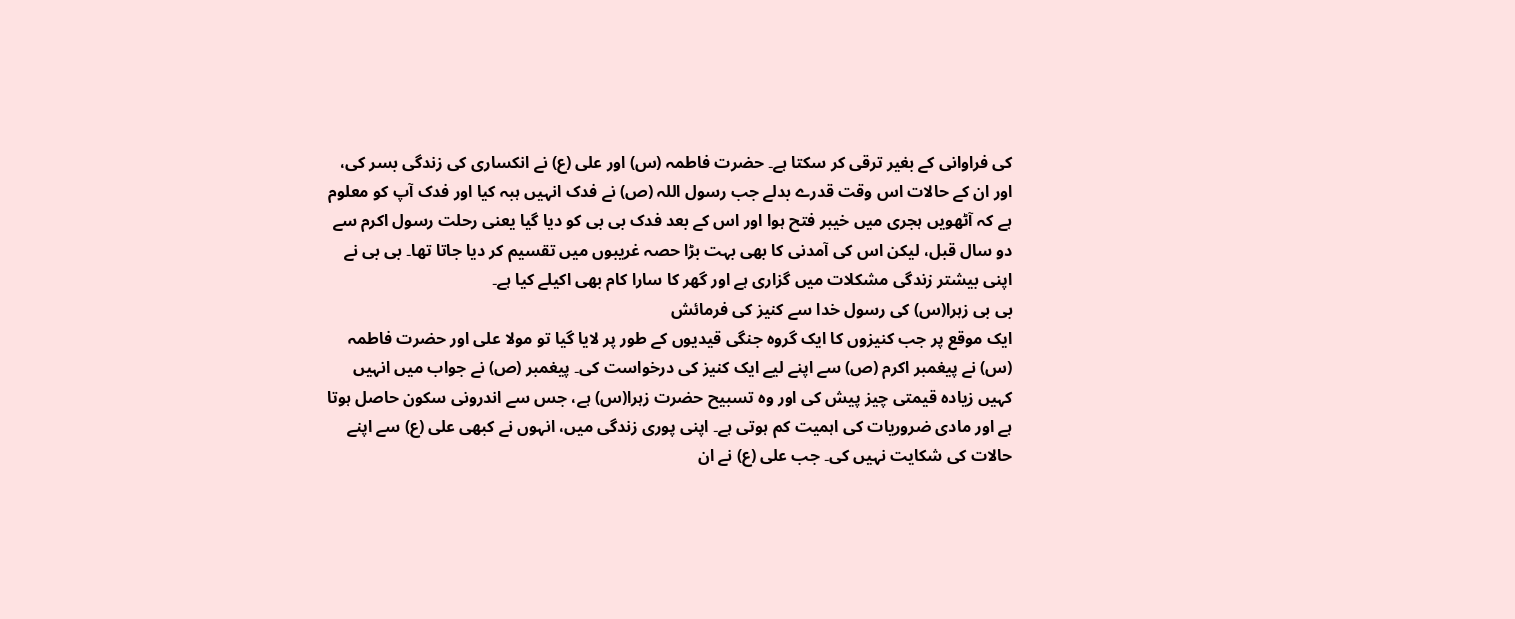کی فراوانی کے بغیر ترقی کر سکتا ہے۔ حضرت فاطمہ (س) اور علی (ع) نے انکساری کی زندگی بسر کی، اور ان کے حالات اس وقت قدرے بدلے جب رسول اللہ (ص) نے فدک انہیں ہبہ کیا اور فدک آپ کو معلوم ہے کہ آٹھویں ہجری میں خیبر فتح ہوا اور اس کے بعد فدک بی بی کو دیا گیا یعنی رحلت رسول اکرم سے دو سال قبل، لیکن اس کی آمدنی کا بھی بہت بڑا حصہ غریبوں میں تقسیم کر دیا جاتا تھا۔ بی بی نے اپنی بیشتر زندگی مشکلات میں گزاری ہے اور گھر کا سارا کام بھی اکیلے کیا ہے۔
بی بی زہرا(س) کی رسول خدا سے کنیز کی فرمائش
ایک موقع پر جب کنیزوں کا ایک گروہ جنگی قیدیوں کے طور پر لایا گیا تو مولا علی اور حضرت فاطمہ (س) نے پیغمبر اکرم (ص) سے اپنے لیے ایک کنیز کی درخواست کی۔ پیغمبر (ص) نے جواب میں انہیں کہیں زیادہ قیمتی چیز پیش کی اور وہ تسبیح حضرت زہرا(س) ہے، جس سے اندرونی سکون حاصل ہوتا ہے اور مادی ضروریات کی اہمیت کم ہوتی ہے۔ اپنی پوری زندگی میں، انہوں نے کبھی علی (ع) سے اپنے حالات کی شکایت نہیں کی۔ جب علی (ع) نے ان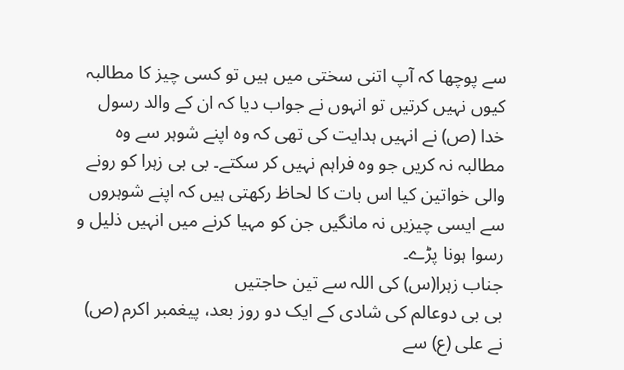سے پوچھا کہ آپ اتنی سختی میں ہیں تو کسی چیز کا مطالبہ کیوں نہیں کرتیں تو انہوں نے جواب دیا کہ ان کے والد رسول خدا (ص) نے انہیں ہدایت کی تھی کہ وہ اپنے شوہر سے وہ مطالبہ نہ کریں جو وہ فراہم نہیں کر سکتے۔ بی بی زہرا کو رونے والی خواتین کیا اس بات کا لحاظ رکھتی ہیں کہ اپنے شوہروں سے ایسی چیزیں نہ مانگیں جن کو مہیا کرنے میں انہیں ذلیل و رسوا ہونا پڑے۔
جناب زہرا(س) کی اللہ سے تین حاجتیں
بی بی دوعالم کی شادی کے ایک دو روز بعد، پیغمبر اکرم (ص) نے علی (ع) سے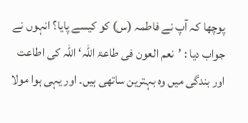پوچھا کہ آپ نے فاطمہ (س) کو کیسے پایا؟ انہوں نے جواب دیا : ’نعم العون فی طاعۃ اللہ‘ اللہ کی اطاعت اور بندگی میں وہ بہترین ساتھی ہیں۔ اور یہی ہوا مولا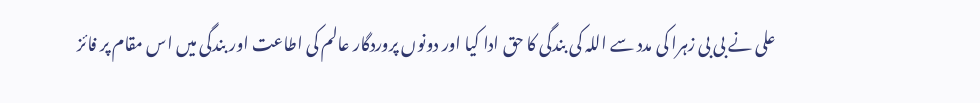علی نے بی بی زہرا کی مدد سے اللہ کی بندگی کا حق ادا کیا اور دونوں پروردگار عالم کی اطاعت اور بندگی میں اس مقام پر فائز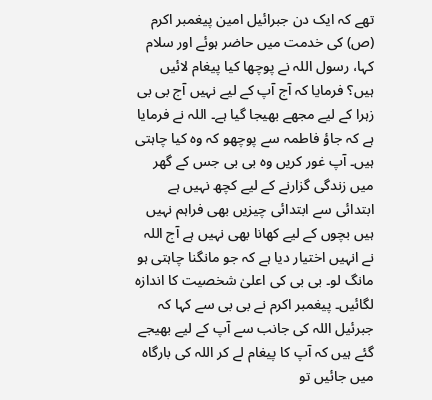تھے کہ ایک دن جبرائیل امین پیغمبر اکرم (ص) کی خدمت میں حاضر ہوئے اور سلام کہا، رسول اللہ نے پوچھا کیا پیغام لائیں ہیں؟ فرمایا کہ آج آپ کے لیے نہیں آج بی بی زہرا کے لیے مجھے بھیجا گیا ہے۔ اللہ نے فرمایا ہے کہ جاؤ فاطمہ سے پوچھو کہ وہ کیا چاہتی ہیں۔ آپ غور کریں وہ بی بی جس کے گھر میں زندگی گزارنے کے لیے کچھ نہیں ہے ابتدائی سے ابتدائی چیزیں بھی فراہم نہیں ہیں بچوں کے لیے کھانا بھی نہیں ہے آج اللہ نے انہیں اختیار دیا ہے کہ جو مانگنا چاہتی ہو مانگ لو۔ بی بی کی اعلیٰ شخصیت کا اندازہ لگائیں۔ پیغمبر اکرم نے بی بی سے کہا کہ جبرئیل اللہ کی جانب سے آپ کے لیے بھیجے گئے ہیں کہ آپ کا پیغام لے کر اللہ کی بارگاہ میں جائیں تو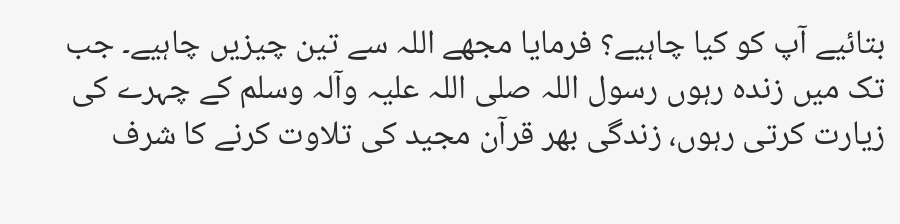بتائیے آپ کو کیا چاہیے؟ فرمایا مجھے اللہ سے تین چیزیں چاہیے۔ جب تک میں زندہ رہوں رسول اللہ صلی اللہ علیہ وآلہ وسلم کے چہرے کی زیارت کرتی رہوں، زندگی بھر قرآن مجید کی تلاوت کرنے کا شرف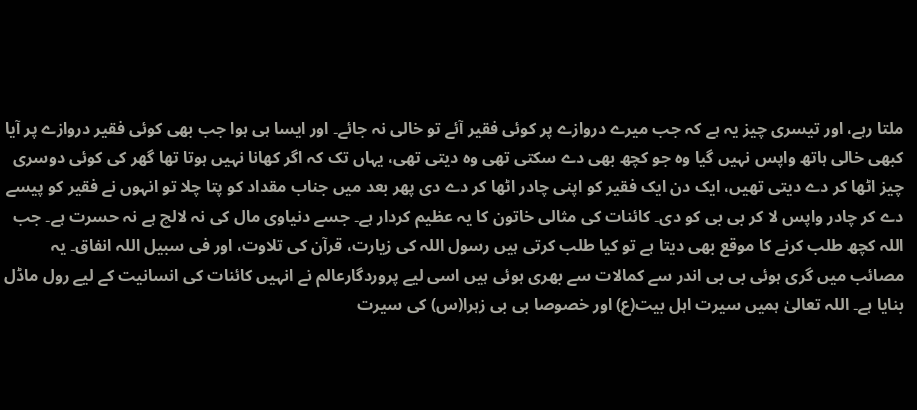ملتا رہے، اور تیسری چیز یہ ہے کہ جب میرے دروازے پر کوئی فقیر آئے تو خالی نہ جائے۔ اور ایسا ہی ہوا جب بھی کوئی فقیر دروازے پر آیا کبھی خالی ہاتھ واپس نہیں گیا وہ جو کچھ بھی دے سکتی تھی وہ دیتی تھی، یہاں تک کہ اگر کھانا نہیں ہوتا تھا گھر کی کوئی دوسری چیز اٹھا کر دے دیتی تھیں، ایک دن ایک فقیر کو اپنی چادر اٹھا کر دے دی پھر بعد میں جناب مقداد کو پتا چلا تو انہوں نے فقیر کو پیسے دے کر چادر واپس لا کر بی بی کو دی۔ کائنات کی مثالی خاتون کا یہ عظیم کردار ہے۔ جسے دنیاوی مال کی نہ لالچ ہے نہ حسرت ہے۔ جب اللہ کچھ طلب کرنے کا موقع بھی دیتا ہے تو کیا طلب کرتی ہیں رسول اللہ کی زیارت، قرآن کی تلاوت، اور فی سبیل اللہ انفاق۔ یہ مصائب میں گری ہوئی بی بی اندر سے کمالات سے بھری ہوئی ہیں اسی لیے پروردگارعالم نے انہیں کائنات کی انسانیت کے لیے رول ماڈل بنایا ہے۔ اللہ تعالیٰ ہمیں سیرت اہل بیت(ع) اور خصوصا بی بی زہرا(س) کی سیرت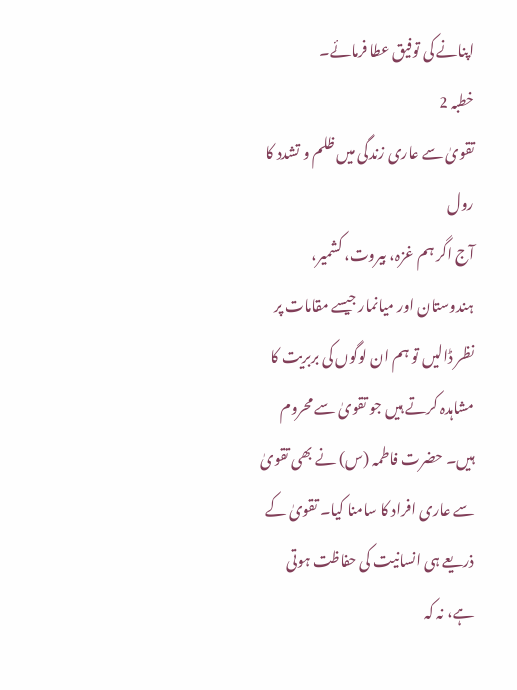اپنانے کی توفیق عطا فرمائے۔
خطبہ 2
تقویٰ سے عاری زندگی میں ظلم و تشدد کا رول
آج اگر ہم غزہ، بیروت، کشمیر، ہندوستان اور میانمار جیسے مقامات پر نظر ڈالیں تو ہم ان لوگوں کی بربریت کا مشاہدہ کرتے ہیں جو تقویٰ سے محروم ہیں۔ حضرت فاطمہ (س) نے بھی تقویٰ سے عاری افراد کا سامنا کیا۔ تقویٰ کے ذریعے ہی انسانیت کی حفاظت ہوتی ہے، نہ کہ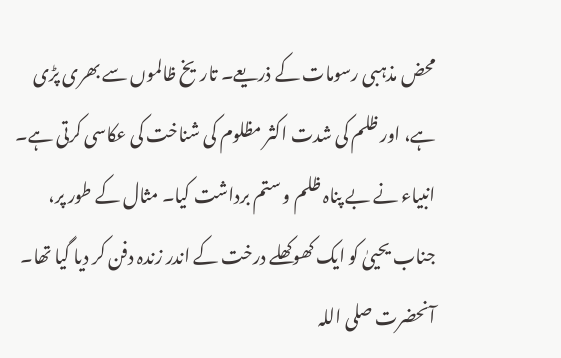محض مذہبی رسومات کے ذریعے۔ تاریخ ظالموں سے بھری پڑی ہے، اور ظلم کی شدت اکثر مظلوم کی شناخت کی عکاسی کرتی ہے۔ انبیاء نے بے پناہ ظلم و ستم برداشت کیا۔ مثال کے طور پر، جناب یحییٰ کو ایک کھوکھلے درخت کے اندر زندہ دفن کر دیا گیا تھا۔ آنحضرت صلی اللہ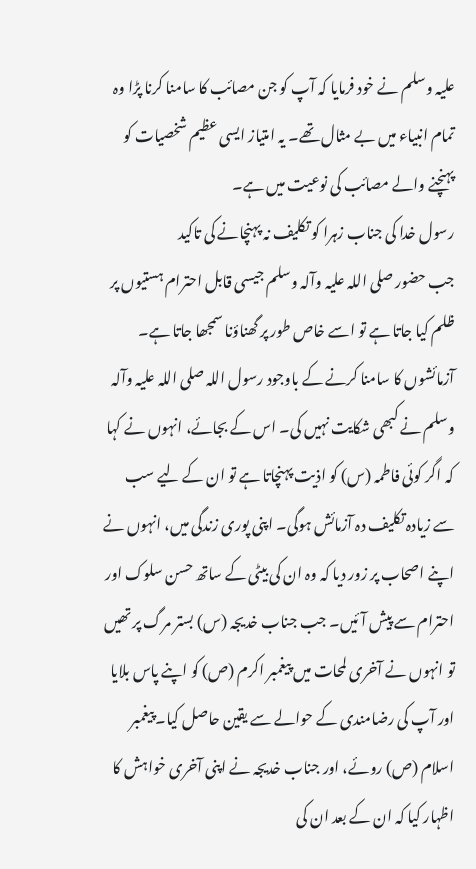علیہ وسلم نے خود فرمایا کہ آپ کو جن مصائب کا سامنا کرنا پڑا وہ تمام انبیاء میں بے مثال تھے۔ یہ امتیاز ایسی عظیم شخصیات کو پہنچنے والے مصائب کی نوعیت میں ہے۔
رسول خدا کی جناب زہرا کو تکلیف نہ پہنچانے کی تاکید
جب حضور صلی اللہ علیہ وآلہ وسلم جیسی قابل احترام ہستیوں پر ظلم کیا جاتا ہے تو اسے خاص طور پر گھناؤنا سمجھا جاتا ہے۔ آزمائشوں کا سامنا کرنے کے باوجود رسول اللہ صلی اللہ علیہ وآلہ وسلم نے کبھی شکایت نہیں کی۔ اس کے بجائے، انہوں نے کہا کہ اگر کوئی فاطمہ (س) کو اذیت پہنچاتا ہے تو ان کے لیے سب سے زیادہ تکلیف دہ آزمائش ہوگی۔ اپنی پوری زندگی میں، انہوں نے اپنے اصحاب پر زور دیا کہ وہ ان کی بیٹی کے ساتھ حسن سلوک اور احترام سے پیش آئیں۔ جب جناب خدیجہ (س) بستر مرگ پر تھیں تو انہوں نے آخری لمحات میں پیغمبر اکرم (ص) کو اپنے پاس بلایا اور آپ کی رضامندی کے حوالے سے یقین حاصل کیا۔ پیغمبر اسلام (ص) روئے، اور جناب خدیجہ نے اپنی آخری خواہش کا اظہار کیا کہ ان کے بعد ان کی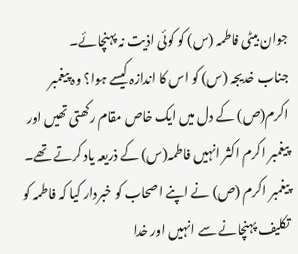جوان بیٹی فاطمہ (س) کو کوئی اذیت نہ پہنچائے۔
جناب خدیجہ (س) کو اس کا اندازہ کیسے ہوا؟ وہ پیغمبر اکرم(ص) کے دل میں ایک خاص مقام رکھتی تھیں اور پیغمبر اکرم اکثر انہیں فاطمہ(س) کے ذریعہ یاد کرتے تھے۔ پیغمبر اکرم (ص) نے اپنے اصحاب کو خبردار کیا کہ فاطمہ کو تکلیف پہنچانے سے انہیں اور خدا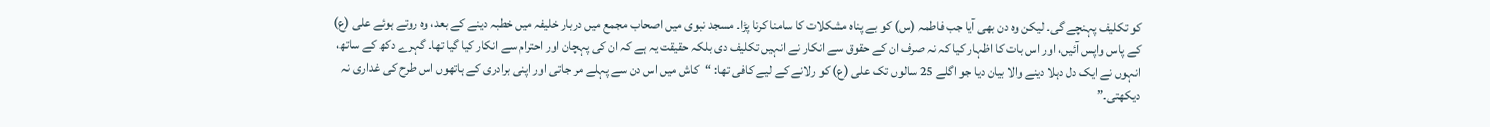کو تکلیف پہنچے گی۔ لیکن وہ دن بھی آیا جب فاطمہ (س) کو بے پناہ مشکلات کا سامنا کرنا پڑا۔ مسجد نبوی میں اصحاب مجمع میں دربار خلیفہ میں خطبہ دینے کے بعد، وہ روتے ہوئے علی (ع) کے پاس واپس آئیں، اور اس بات کا اظہار کیا کہ نہ صرف ان کے حقوق سے انکار نے انہیں تکلیف دی بلکہ حقیقت یہ ہے کہ ان کی پہچان اور احترام سے انکار کیا گیا تھا۔ گہرے دکھ کے ساتھ، انہوں نے ایک دل دہلا دینے والا بیان دیا جو اگلے 25 سالوں تک علی (ع) کو رلانے کے لیے کافی تھا: “کاش میں اس دن سے پہلے مر جاتی اور اپنی برادری کے ہاتھوں اس طرح کی غداری نہ دیکھتی۔”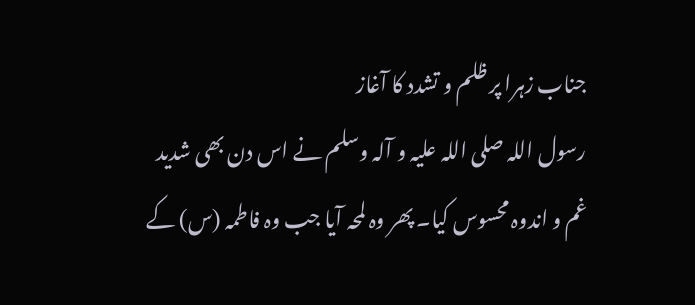جناب زہرا پر ظلم و تشدد کا آغاز
رسول اللہ صلی اللہ علیہ و آلہ وسلم نے اس دن بھی شدید غم و اندوہ محسوس کیا۔ پھر وہ لمحہ آیا جب وہ فاطمہ (س) کے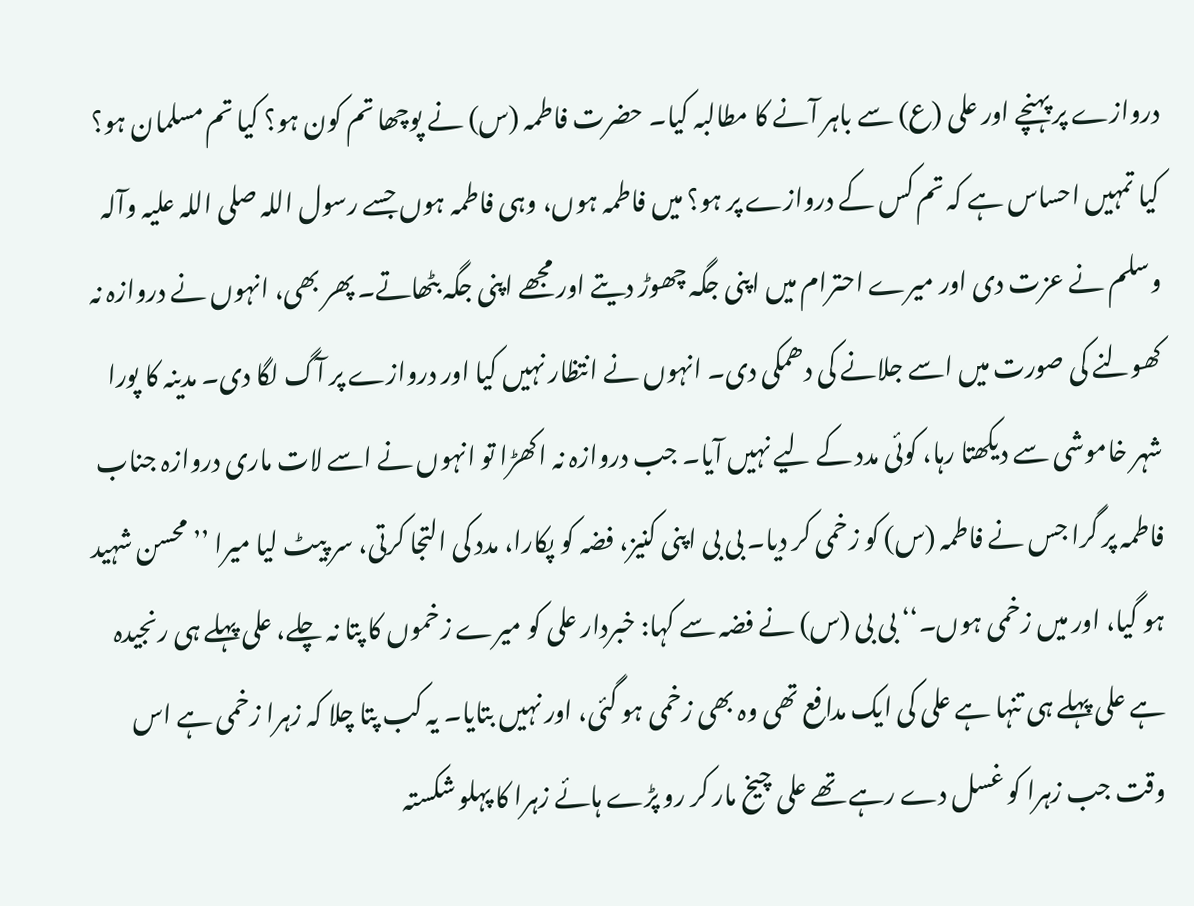دروازے پر پہنچے اور علی (ع) سے باہر آنے کا مطالبہ کیا۔ حضرت فاطمہ (س) نے پوچھا تم کون ہو؟ کیا تم مسلمان ہو؟ کیا تمہیں احساس ہے کہ تم کس کے دروازے پر ہو؟ میں فاطمہ ہوں، وہی فاطمہ ہوں جسے رسول اللہ صلی اللہ علیہ وآلہ وسلم نے عزت دی اور میرے احترام میں اپنی جگہ چھوڑ دیتے اور مجھے اپنی جگہ بٹھاتے۔ پھر بھی، انہوں نے دروازہ نہ کھولنے کی صورت میں اسے جلانے کی دھمکی دی۔ انہوں نے انتظار نہیں کیا اور دروازے پر آگ لگا دی۔ مدینہ کا پورا شہر خاموشی سے دیکھتا رہا، کوئی مدد کے لیے نہیں آیا۔ جب دروازہ نہ اکھڑا تو انہوں نے اسے لات ماری دروازہ جناب فاطمہ پر گرا جس نے فاطمہ (س) کو زخمی کر دیا۔ بی بی اپنی کنیز، فضہ کو پکارا، مدد کی التجا کرتی، سر پیٹ لیا میرا ’’محسن شہید ہو گیا، اور میں زخمی ہوں۔‘‘ بی بی (س) نے فضہ سے کہا: خبردار علی کو میرے زخموں کا پتا نہ چلے، علی پہلے ہی رنجیدہ ہے علی پہلے ہی تنہا ہے علی کی ایک مدافع تھی وہ بھی زخمی ہو گئی، اور نہیں بتایا۔ یہ کب پتا چلا کہ زہرا زخمی ہے اس وقت جب زہرا کو غسل دے رہے تھے علی چیخ مار کر رو پڑے ہائے زہرا کا پہلو شکستہ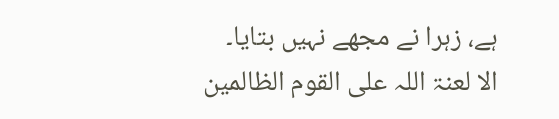ہے، زہرا نے مجھے نہیں بتایا۔
الا لعنۃ اللہ علی القوم الظالمین